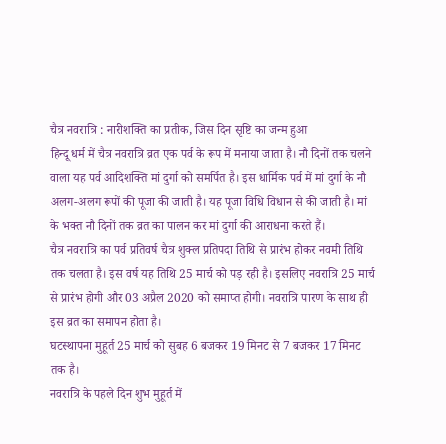चैत्र नवरात्रि : नारीशक्ति का प्रतीक, जिस दिन सृष्टि का जन्म हुआ
हिन्दू धर्म में चैत्र नवरात्रि व्रत एक पर्व के रूप में मनाया जाता है। नौ दिनों तक चलने वाला यह पर्व आदिशक्ति मां दुर्गा को समर्पित है। इस धार्मिक पर्व में मां दुर्गा के नौ अलग-अलग रूपों की पूजा की जाती है। यह पूजा विधि विधान से की जाती है। मां के भक्त नौ दिनों तक व्रत का पालन कर मां दुर्गा की आराधना करते हैं।
चैत्र नवरात्रि का पर्व प्रतिवर्ष चैत्र शुक्ल प्रतिपदा तिथि से प्रारंभ होकर नवमी तिथि तक चलता है। इस वर्ष यह तिथि 25 मार्च को पड़ रही है। इसलिए नवरात्रि 25 मार्च से प्रारंभ होगी और 03 अप्रैल 2020 को समाप्त होगी। नवरात्रि पारण के साथ ही इस व्रत का समापन होता है।
घटस्थापना मुहूर्त 25 मार्च को सुबह 6 बजकर 19 मिनट से 7 बजकर 17 मिनट तक है।
नवरात्रि के पहले दिन शुभ मुहूर्त में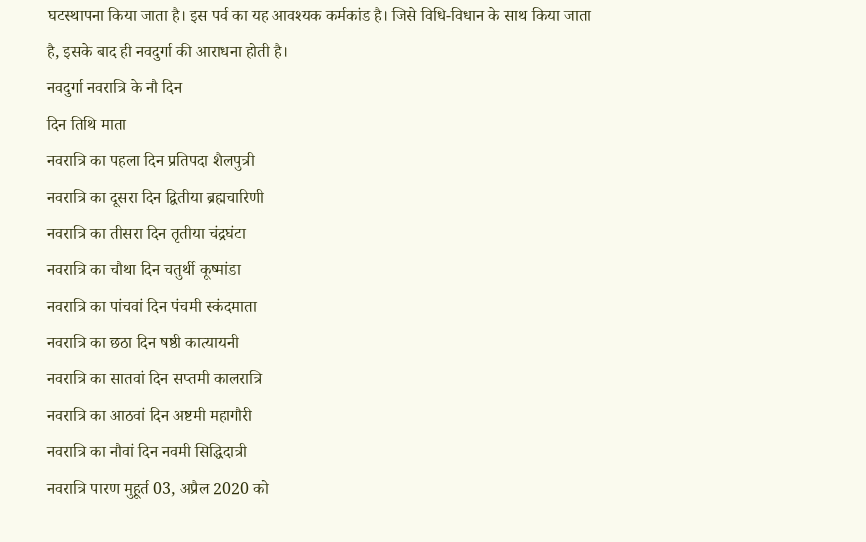घटस्थापना किया जाता है। इस पर्व का यह आवश्यक कर्मकांड है। जिसे विधि-विधान के साथ किया जाता है, इसके बाद ही नवदुर्गा की आराधना होती है।
नवदुर्गा नवरात्रि के नौ दिन
दिन तिथि माता
नवरात्रि का पहला दिन प्रतिपदा शैलपुत्री
नवरात्रि का दूसरा दिन द्वितीया ब्रह्मचारिणी
नवरात्रि का तीसरा दिन तृतीया चंद्रघंटा
नवरात्रि का चौथा दिन चतुर्थी कूष्मांडा
नवरात्रि का पांचवां दिन पंचमी स्कंदमाता
नवरात्रि का छठा दिन षष्ठी कात्यायनी
नवरात्रि का सातवां दिन सप्तमी कालरात्रि
नवरात्रि का आठवां दिन अष्टमी महागौरी
नवरात्रि का नौवां दिन नवमी सिद्धिदात्री
नवरात्रि पारण मुहूर्त 03, अप्रैल 2020 को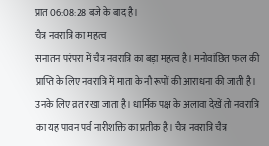प्रात 06:08:28 बजे के बाद है।
चैत्र नवरात्रि का महत्व
सनातन परंपरा में चैत्र नवरात्रि का बड़ा महत्व है। मनोवांछित फल की प्राप्ति के लिए नवरात्रि में माता के नौ रूपों की आराधना की जाती है। उनके लिए व्रत रखा जाता है। धार्मिक पक्ष के अलावा देखें तो नवरात्रि का यह पावन पर्व नारीशक्ति का प्रतीक है। चैत्र नवरात्रि चैत्र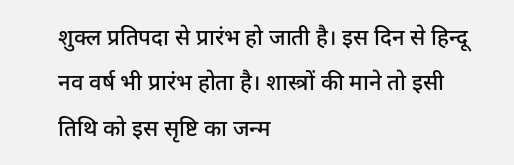शुक्ल प्रतिपदा से प्रारंभ हो जाती है। इस दिन से हिन्दू नव वर्ष भी प्रारंभ होता है। शास्त्रों की माने तो इसी तिथि को इस सृष्टि का जन्म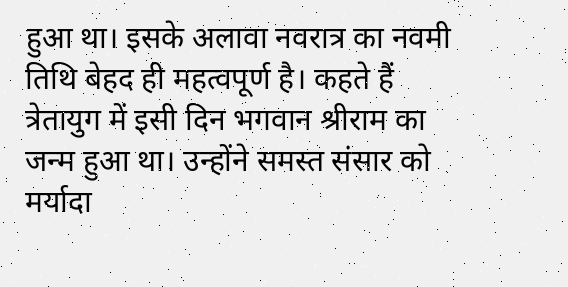हुआ था। इसके अलावा नवरात्र का नवमी तिथि बेहद ही महत्वपूर्ण है। कहते हैं त्रेतायुग में इसी दिन भगवान श्रीराम का जन्म हुआ था। उन्होंने समस्त संसार को मर्यादा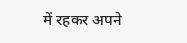में रहकर अपने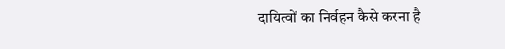दायित्वों का निर्वहन कैसे करना है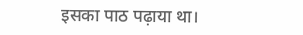इसका पाठ पढ़ाया था।